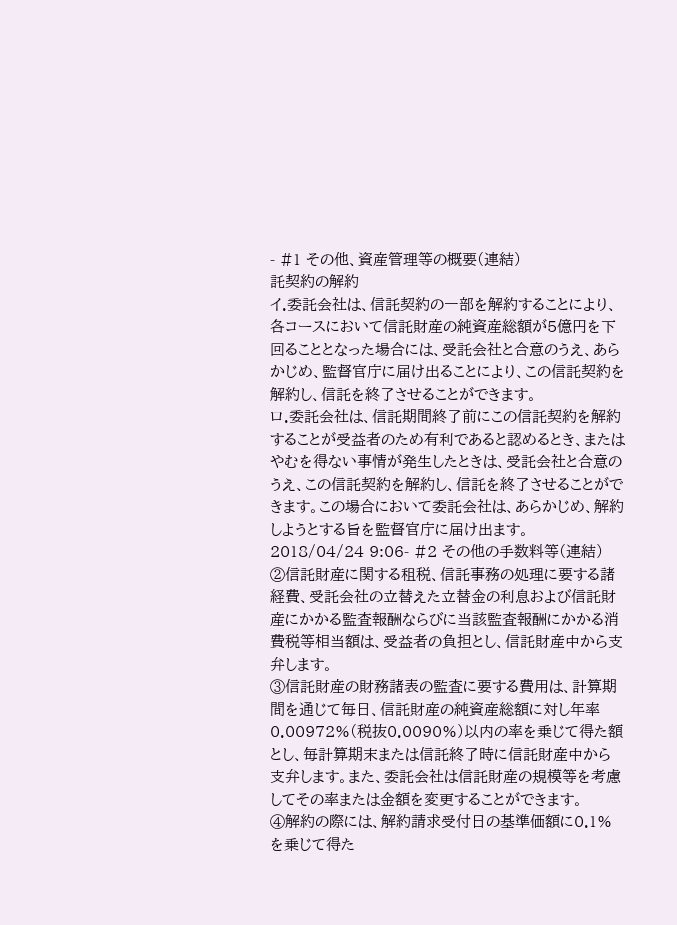- #1 その他、資産管理等の概要(連結)
託契約の解約
イ.委託会社は、信託契約の一部を解約することにより、各コースにおいて信託財産の純資産総額が5億円を下回ることとなった場合には、受託会社と合意のうえ、あらかじめ、監督官庁に届け出ることにより、この信託契約を解約し、信託を終了させることができます。
ロ.委託会社は、信託期間終了前にこの信託契約を解約することが受益者のため有利であると認めるとき、またはやむを得ない事情が発生したときは、受託会社と合意のうえ、この信託契約を解約し、信託を終了させることができます。この場合において委託会社は、あらかじめ、解約しようとする旨を監督官庁に届け出ます。
2018/04/24 9:06- #2 その他の手数料等(連結)
②信託財産に関する租税、信託事務の処理に要する諸経費、受託会社の立替えた立替金の利息および信託財産にかかる監査報酬ならびに当該監査報酬にかかる消費税等相当額は、受益者の負担とし、信託財産中から支弁します。
③信託財産の財務諸表の監査に要する費用は、計算期間を通じて毎日、信託財産の純資産総額に対し年率0.00972%(税抜0.0090%)以内の率を乗じて得た額とし、毎計算期末または信託終了時に信託財産中から支弁します。また、委託会社は信託財産の規模等を考慮してその率または金額を変更することができます。
④解約の際には、解約請求受付日の基準価額に0.1%を乗じて得た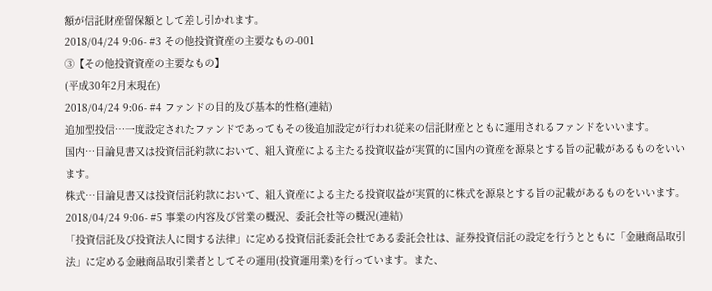額が信託財産留保額として差し引かれます。
2018/04/24 9:06- #3 その他投資資産の主要なもの-001
③【その他投資資産の主要なもの】
(平成30年2月末現在)
2018/04/24 9:06- #4 ファンドの目的及び基本的性格(連結)
追加型投信…一度設定されたファンドであってもその後追加設定が行われ従来の信託財産とともに運用されるファンドをいいます。
国内…目論見書又は投資信託約款において、組入資産による主たる投資収益が実質的に国内の資産を源泉とする旨の記載があるものをいいます。
株式…目論見書又は投資信託約款において、組入資産による主たる投資収益が実質的に株式を源泉とする旨の記載があるものをいいます。
2018/04/24 9:06- #5 事業の内容及び営業の概況、委託会社等の概況(連結)
「投資信託及び投資法人に関する法律」に定める投資信託委託会社である委託会社は、証券投資信託の設定を行うとともに「金融商品取引法」に定める金融商品取引業者としてその運用(投資運用業)を行っています。また、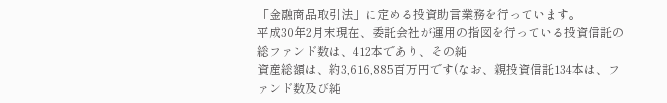「金融商品取引法」に定める投資助言業務を行っています。
平成30年2月末現在、委託会社が運用の指図を行っている投資信託の総ファンド数は、412本であり、その純
資産総額は、約3,616,885百万円です(なお、親投資信託134本は、ファンド数及び純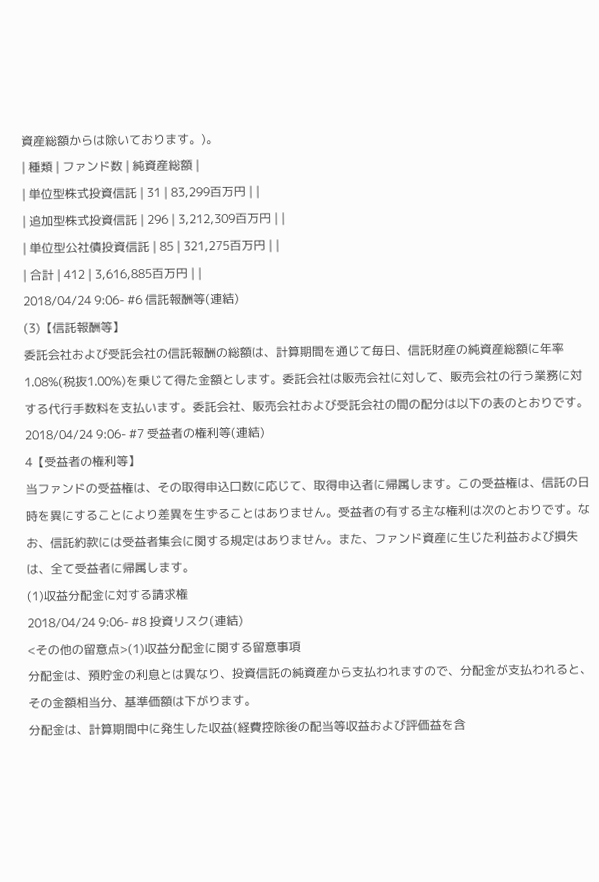資産総額からは除いております。)。
| 種類 | ファンド数 | 純資産総額 |
| 単位型株式投資信託 | 31 | 83,299百万円 | |
| 追加型株式投資信託 | 296 | 3,212,309百万円 | |
| 単位型公社債投資信託 | 85 | 321,275百万円 | |
| 合計 | 412 | 3,616,885百万円 | |
2018/04/24 9:06- #6 信託報酬等(連結)
(3)【信託報酬等】
委託会社および受託会社の信託報酬の総額は、計算期間を通じて毎日、信託財産の純資産総額に年率1.08%(税抜1.00%)を乗じて得た金額とします。委託会社は販売会社に対して、販売会社の行う業務に対する代行手数料を支払います。委託会社、販売会社および受託会社の間の配分は以下の表のとおりです。
2018/04/24 9:06- #7 受益者の権利等(連結)
4【受益者の権利等】
当ファンドの受益権は、その取得申込口数に応じて、取得申込者に帰属します。この受益権は、信託の日時を異にすることにより差異を生ずることはありません。受益者の有する主な権利は次のとおりです。なお、信託約款には受益者集会に関する規定はありません。また、ファンド資産に生じた利益および損失は、全て受益者に帰属します。
(1)収益分配金に対する請求権
2018/04/24 9:06- #8 投資リスク(連結)
<その他の留意点>(1)収益分配金に関する留意事項
分配金は、預貯金の利息とは異なり、投資信託の純資産から支払われますので、分配金が支払われると、その金額相当分、基準価額は下がります。
分配金は、計算期間中に発生した収益(経費控除後の配当等収益および評価益を含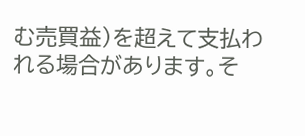む売買益)を超えて支払われる場合があります。そ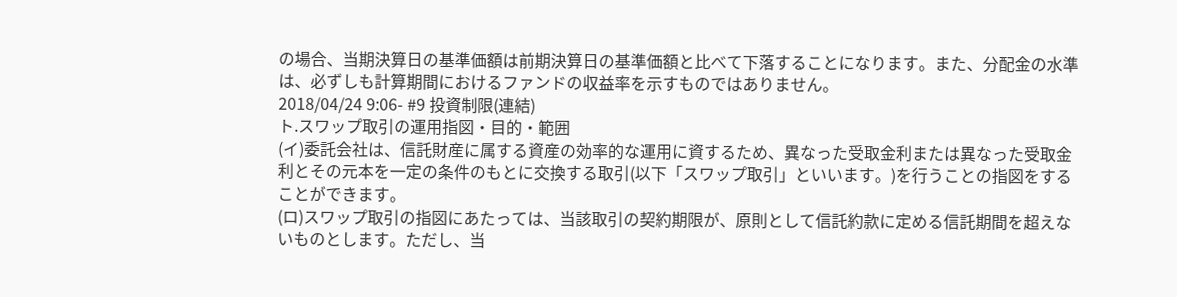の場合、当期決算日の基準価額は前期決算日の基準価額と比べて下落することになります。また、分配金の水準は、必ずしも計算期間におけるファンドの収益率を示すものではありません。
2018/04/24 9:06- #9 投資制限(連結)
ト.スワップ取引の運用指図・目的・範囲
(イ)委託会社は、信託財産に属する資産の効率的な運用に資するため、異なった受取金利または異なった受取金利とその元本を一定の条件のもとに交換する取引(以下「スワップ取引」といいます。)を行うことの指図をすることができます。
(ロ)スワップ取引の指図にあたっては、当該取引の契約期限が、原則として信託約款に定める信託期間を超えないものとします。ただし、当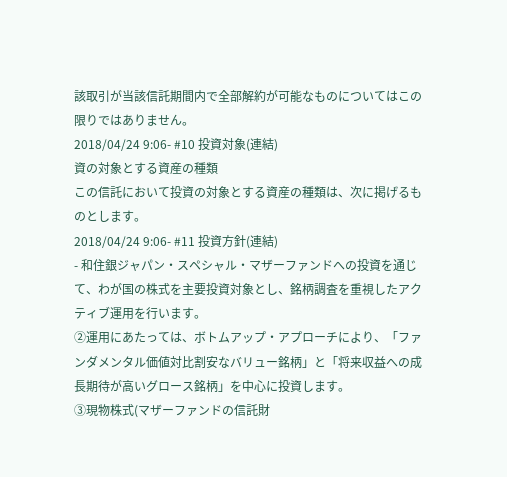該取引が当該信託期間内で全部解約が可能なものについてはこの限りではありません。
2018/04/24 9:06- #10 投資対象(連結)
資の対象とする資産の種類
この信託において投資の対象とする資産の種類は、次に掲げるものとします。
2018/04/24 9:06- #11 投資方針(連結)
- 和住銀ジャパン・スペシャル・マザーファンドへの投資を通じて、わが国の株式を主要投資対象とし、銘柄調査を重視したアクティブ運用を行います。
②運用にあたっては、ボトムアップ・アプローチにより、「ファンダメンタル価値対比割安なバリュー銘柄」と「将来収益への成長期待が高いグロース銘柄」を中心に投資します。
③現物株式(マザーファンドの信託財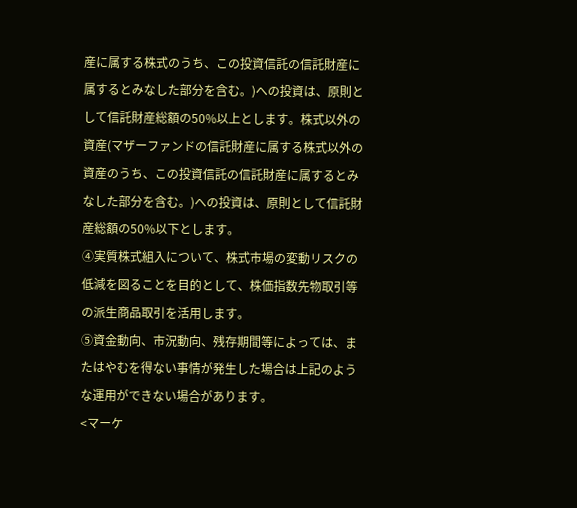産に属する株式のうち、この投資信託の信託財産に属するとみなした部分を含む。)への投資は、原則として信託財産総額の50%以上とします。株式以外の資産(マザーファンドの信託財産に属する株式以外の資産のうち、この投資信託の信託財産に属するとみなした部分を含む。)への投資は、原則として信託財産総額の50%以下とします。
④実質株式組入について、株式市場の変動リスクの低減を図ることを目的として、株価指数先物取引等の派生商品取引を活用します。
⑤資金動向、市況動向、残存期間等によっては、またはやむを得ない事情が発生した場合は上記のような運用ができない場合があります。
<マーケ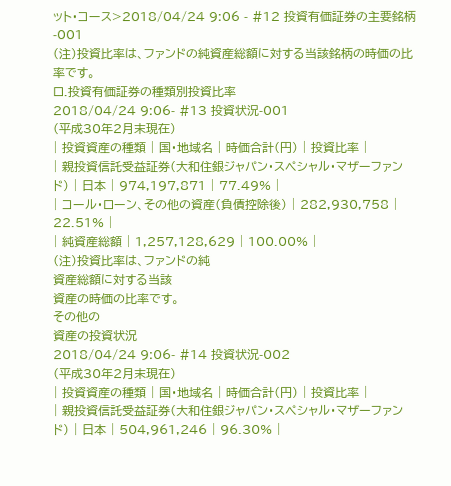ット・コース>2018/04/24 9:06 - #12 投資有価証券の主要銘柄-001
(注)投資比率は、ファンドの純資産総額に対する当該銘柄の時価の比率です。
ロ.投資有価証券の種類別投資比率
2018/04/24 9:06- #13 投資状況-001
(平成30年2月末現在)
| 投資資産の種類 | 国・地域名 | 時価合計(円) | 投資比率 |
| 親投資信託受益証券(大和住銀ジャパン・スペシャル・マザーファンド) | 日本 | 974,197,871 | 77.49% |
| コール・ローン、その他の資産(負債控除後) | 282,930,758 | 22.51% |
| 純資産総額 | 1,257,128,629 | 100.00% |
(注)投資比率は、ファンドの純
資産総額に対する当該
資産の時価の比率です。
その他の
資産の投資状況
2018/04/24 9:06- #14 投資状況-002
(平成30年2月末現在)
| 投資資産の種類 | 国・地域名 | 時価合計(円) | 投資比率 |
| 親投資信託受益証券(大和住銀ジャパン・スペシャル・マザーファンド) | 日本 | 504,961,246 | 96.30% |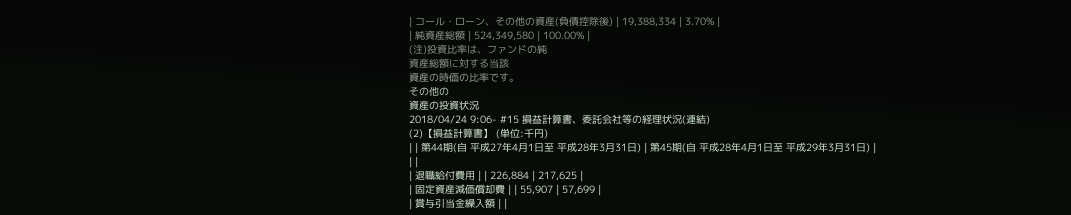| コール・ローン、その他の資産(負債控除後) | 19,388,334 | 3.70% |
| 純資産総額 | 524,349,580 | 100.00% |
(注)投資比率は、ファンドの純
資産総額に対する当該
資産の時価の比率です。
その他の
資産の投資状況
2018/04/24 9:06- #15 損益計算書、委託会社等の経理状況(連結)
(2)【損益計算書】 (単位:千円)
| | 第44期(自 平成27年4月1日至 平成28年3月31日) | 第45期(自 平成28年4月1日至 平成29年3月31日) |
| |
| 退職給付費用 | | 226,884 | 217,625 |
| 固定資産減価償却費 | | 55,907 | 57,699 |
| 賞与引当金繰入額 | |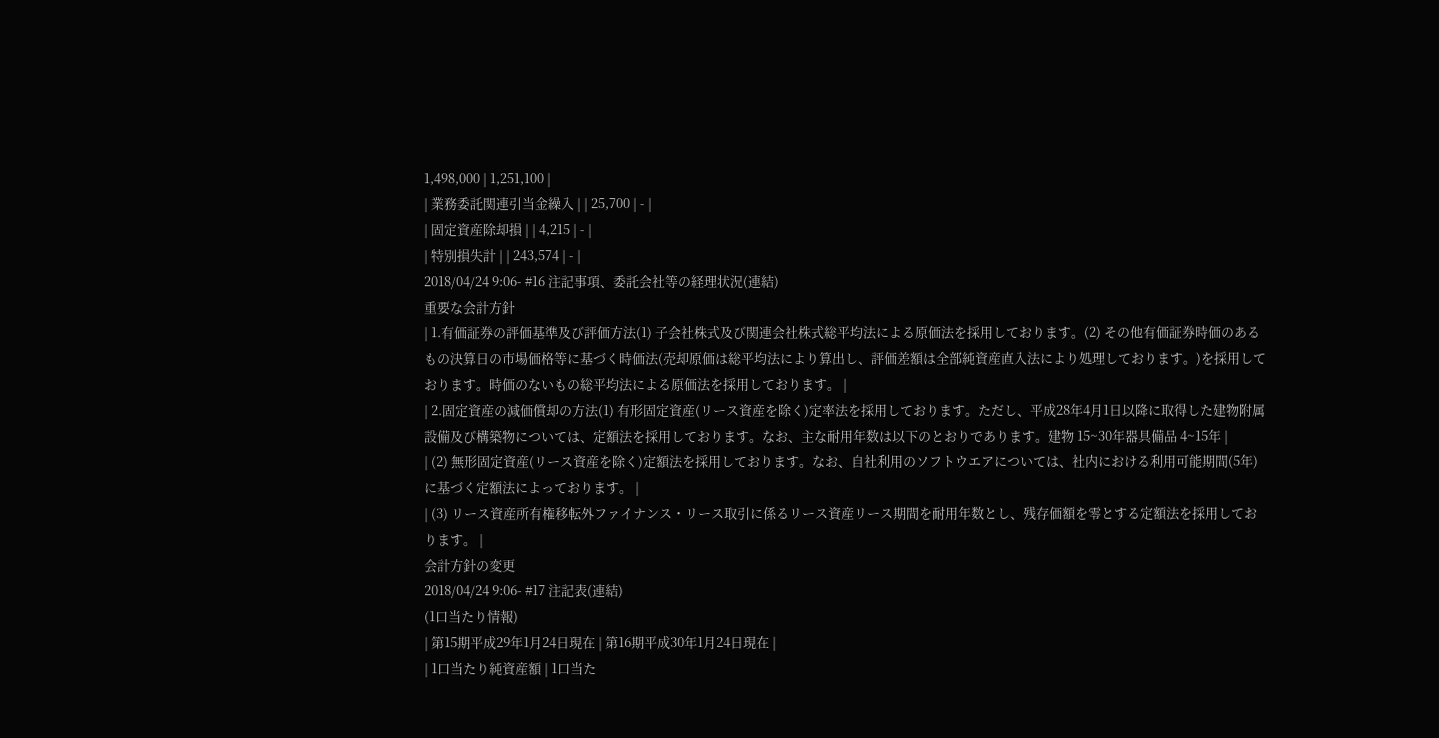1,498,000 | 1,251,100 |
| 業務委託関連引当金繰入 | | 25,700 | - |
| 固定資産除却損 | | 4,215 | - |
| 特別損失計 | | 243,574 | - |
2018/04/24 9:06- #16 注記事項、委託会社等の経理状況(連結)
重要な会計方針
| 1.有価証券の評価基準及び評価方法(1) 子会社株式及び関連会社株式総平均法による原価法を採用しております。(2) その他有価証券時価のあるもの決算日の市場価格等に基づく時価法(売却原価は総平均法により算出し、評価差額は全部純資産直入法により処理しております。)を採用しております。時価のないもの総平均法による原価法を採用しております。 |
| 2.固定資産の減価償却の方法(1) 有形固定資産(リース資産を除く)定率法を採用しております。ただし、平成28年4月1日以降に取得した建物附属設備及び構築物については、定額法を採用しております。なお、主な耐用年数は以下のとおりであります。建物 15~30年器具備品 4~15年 |
| (2) 無形固定資産(リース資産を除く)定額法を採用しております。なお、自社利用のソフトウエアについては、社内における利用可能期間(5年)に基づく定額法によっております。 |
| (3) リース資産所有権移転外ファイナンス・リース取引に係るリース資産リース期間を耐用年数とし、残存価額を零とする定額法を採用しております。 |
会計方針の変更
2018/04/24 9:06- #17 注記表(連結)
(1口当たり情報)
| 第15期平成29年1月24日現在 | 第16期平成30年1月24日現在 |
| 1口当たり純資産額 | 1口当た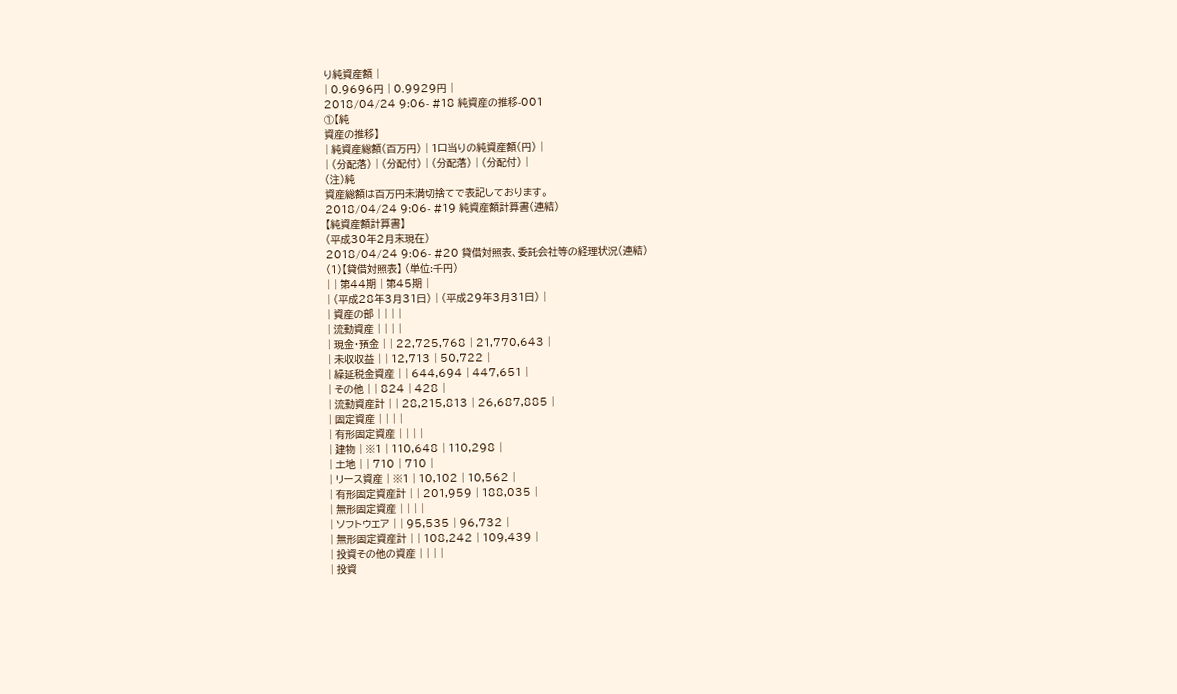り純資産額 |
| 0.9696円 | 0.9929円 |
2018/04/24 9:06- #18 純資産の推移-001
①【純
資産の推移】
| 純資産総額(百万円) | 1口当りの純資産額(円) |
| (分配落) | (分配付) | (分配落) | (分配付) |
(注)純
資産総額は百万円未満切捨てで表記しております。
2018/04/24 9:06- #19 純資産額計算書(連結)
【純資産額計算書】
(平成30年2月末現在)
2018/04/24 9:06- #20 貸借対照表、委託会社等の経理状況(連結)
(1)【貸借対照表】 (単位:千円)
| | 第44期 | 第45期 |
| (平成28年3月31日) | (平成29年3月31日) |
| 資産の部 | | | |
| 流動資産 | | | |
| 現金・預金 | | 22,725,768 | 21,770,643 |
| 未収収益 | | 12,713 | 50,722 |
| 繰延税金資産 | | 644,694 | 447,651 |
| その他 | | 824 | 428 |
| 流動資産計 | | 28,215,813 | 26,687,885 |
| 固定資産 | | | |
| 有形固定資産 | | | |
| 建物 | ※1 | 110,648 | 110,298 |
| 土地 | | 710 | 710 |
| リース資産 | ※1 | 10,102 | 10,562 |
| 有形固定資産計 | | 201,959 | 188,035 |
| 無形固定資産 | | | |
| ソフトウエア | | 95,535 | 96,732 |
| 無形固定資産計 | | 108,242 | 109,439 |
| 投資その他の資産 | | | |
| 投資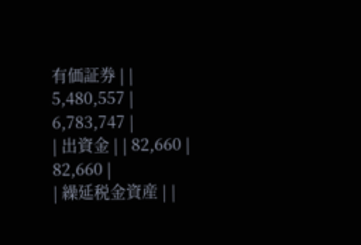有価証券 | | 5,480,557 | 6,783,747 |
| 出資金 | | 82,660 | 82,660 |
| 繰延税金資産 | |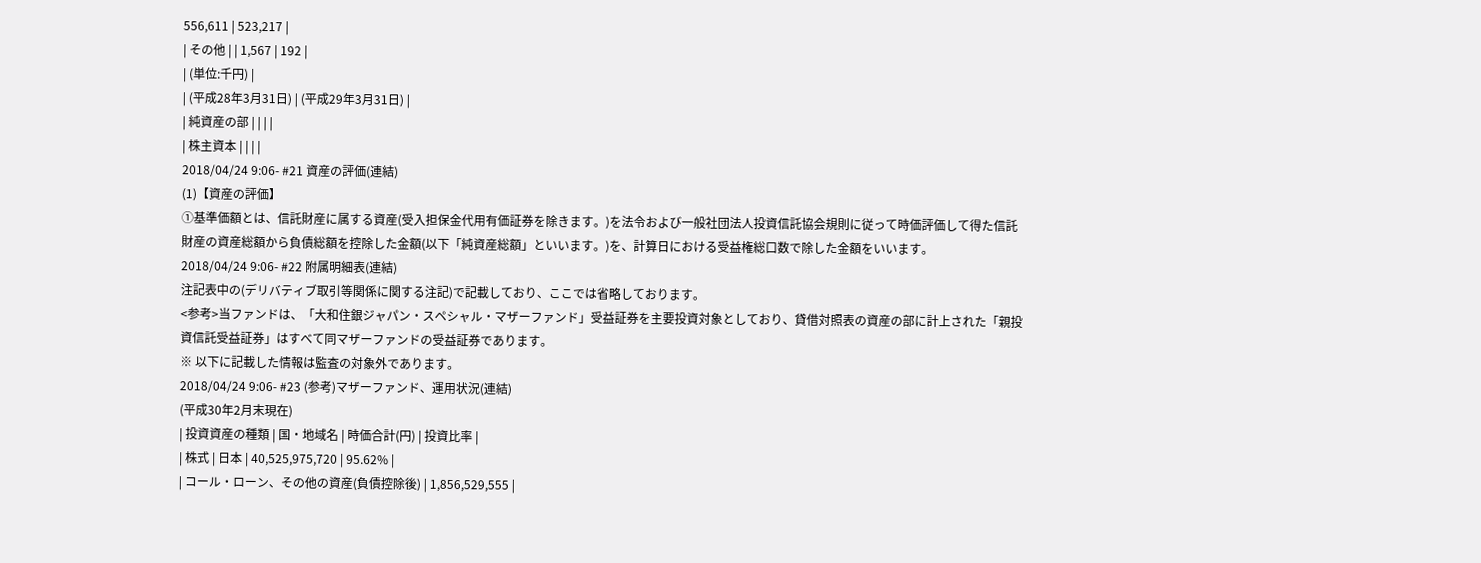556,611 | 523,217 |
| その他 | | 1,567 | 192 |
| (単位:千円) |
| (平成28年3月31日) | (平成29年3月31日) |
| 純資産の部 | | | |
| 株主資本 | | | |
2018/04/24 9:06- #21 資産の評価(連結)
(1)【資産の評価】
①基準価額とは、信託財産に属する資産(受入担保金代用有価証券を除きます。)を法令および一般社団法人投資信託協会規則に従って時価評価して得た信託財産の資産総額から負債総額を控除した金額(以下「純資産総額」といいます。)を、計算日における受益権総口数で除した金額をいいます。
2018/04/24 9:06- #22 附属明細表(連結)
注記表中の(デリバティブ取引等関係に関する注記)で記載しており、ここでは省略しております。
<参考>当ファンドは、「大和住銀ジャパン・スペシャル・マザーファンド」受益証券を主要投資対象としており、貸借対照表の資産の部に計上された「親投資信託受益証券」はすべて同マザーファンドの受益証券であります。
※ 以下に記載した情報は監査の対象外であります。
2018/04/24 9:06- #23 (参考)マザーファンド、運用状況(連結)
(平成30年2月末現在)
| 投資資産の種類 | 国・地域名 | 時価合計(円) | 投資比率 |
| 株式 | 日本 | 40,525,975,720 | 95.62% |
| コール・ローン、その他の資産(負債控除後) | 1,856,529,555 |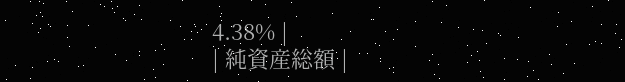4.38% |
| 純資産総額 |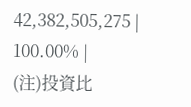42,382,505,275 | 100.00% |
(注)投資比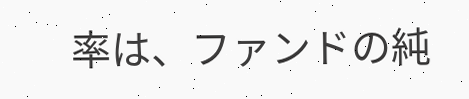率は、ファンドの純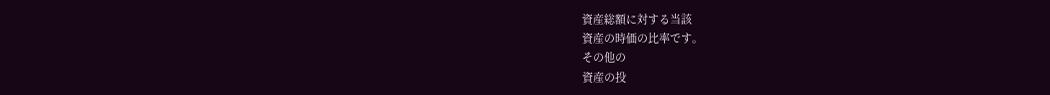資産総額に対する当該
資産の時価の比率です。
その他の
資産の投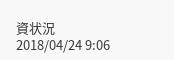資状況
2018/04/24 9:06